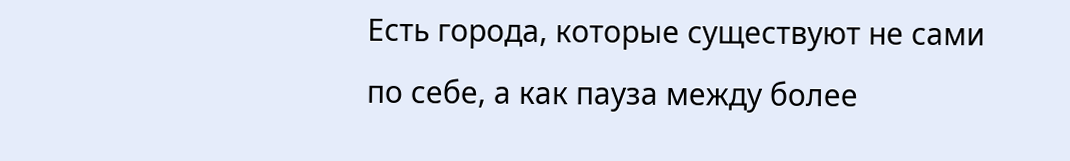Есть города, которые существуют не сами по себе, а как пауза между более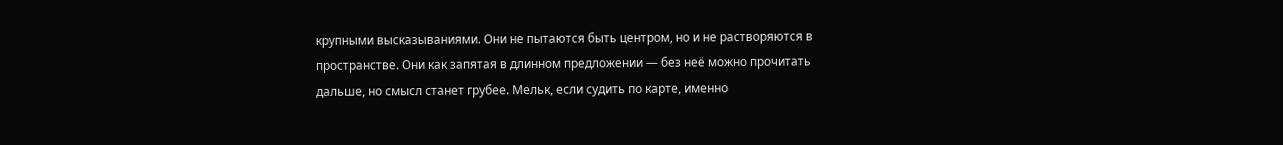крупными высказываниями. Они не пытаются быть центром, но и не растворяются в пространстве. Они как запятая в длинном предложении — без неё можно прочитать дальше, но смысл станет грубее. Мельк, если судить по карте, именно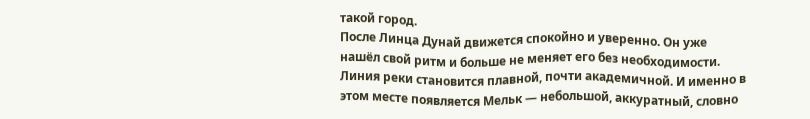такой город.
После Линца Дунай движется спокойно и уверенно. Он уже нашёл свой ритм и больше не меняет его без необходимости. Линия реки становится плавной, почти академичной. И именно в этом месте появляется Мельк — небольшой, аккуратный, словно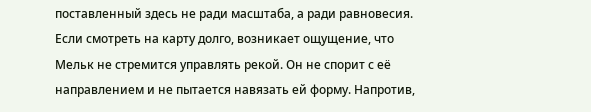поставленный здесь не ради масштаба, а ради равновесия.
Если смотреть на карту долго, возникает ощущение, что Мельк не стремится управлять рекой. Он не спорит с её направлением и не пытается навязать ей форму. Напротив,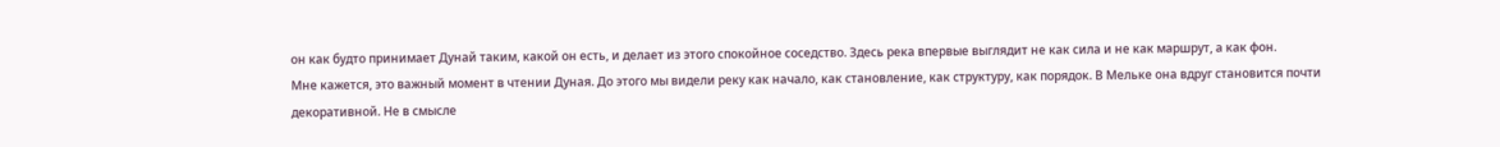он как будто принимает Дунай таким, какой он есть, и делает из этого спокойное соседство. Здесь река впервые выглядит не как сила и не как маршрут, а как фон.
Мне кажется, это важный момент в чтении Дуная. До этого мы видели реку как начало, как становление, как структуру, как порядок. В Мельке она вдруг становится почти декоративной. Не в смысле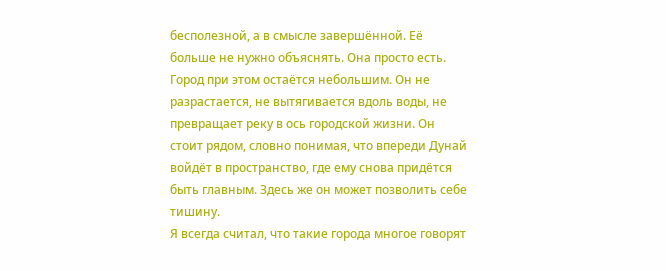бесполезной, а в смысле завершённой. Её больше не нужно объяснять. Она просто есть.
Город при этом остаётся небольшим. Он не разрастается, не вытягивается вдоль воды, не превращает реку в ось городской жизни. Он стоит рядом, словно понимая, что впереди Дунай войдёт в пространство, где ему снова придётся быть главным. Здесь же он может позволить себе тишину.
Я всегда считал, что такие города многое говорят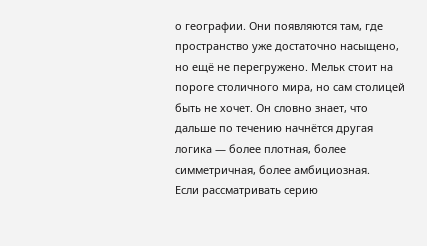о географии. Они появляются там, где пространство уже достаточно насыщено, но ещё не перегружено. Мельк стоит на пороге столичного мира, но сам столицей быть не хочет. Он словно знает, что дальше по течению начнётся другая логика — более плотная, более симметричная, более амбициозная.
Если рассматривать серию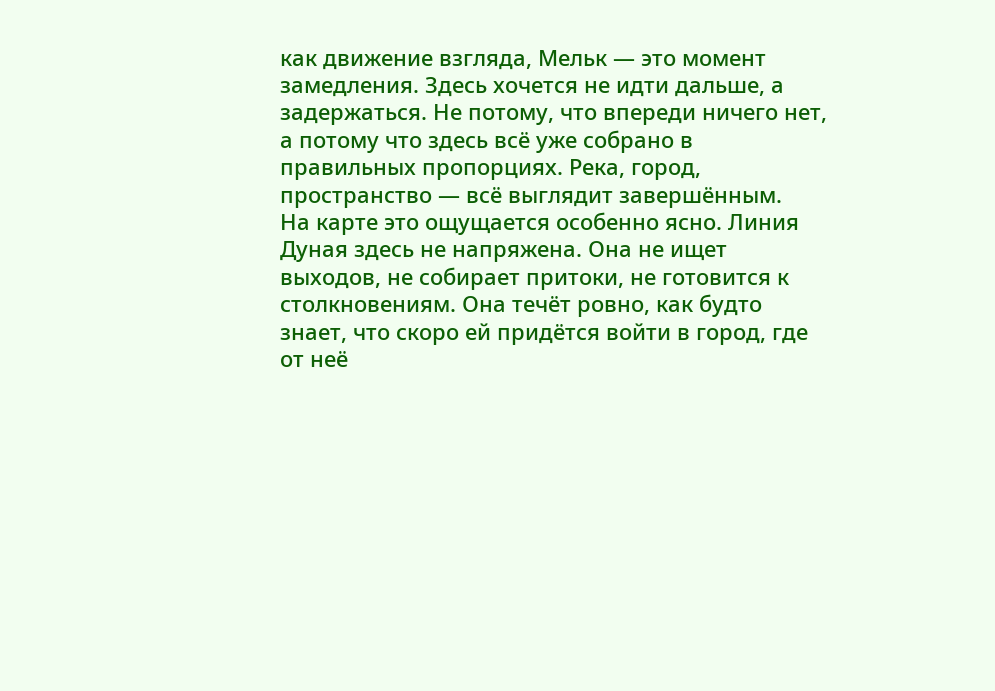как движение взгляда, Мельк — это момент замедления. Здесь хочется не идти дальше, а задержаться. Не потому, что впереди ничего нет, а потому что здесь всё уже собрано в правильных пропорциях. Река, город, пространство — всё выглядит завершённым.
На карте это ощущается особенно ясно. Линия Дуная здесь не напряжена. Она не ищет выходов, не собирает притоки, не готовится к столкновениям. Она течёт ровно, как будто знает, что скоро ей придётся войти в город, где от неё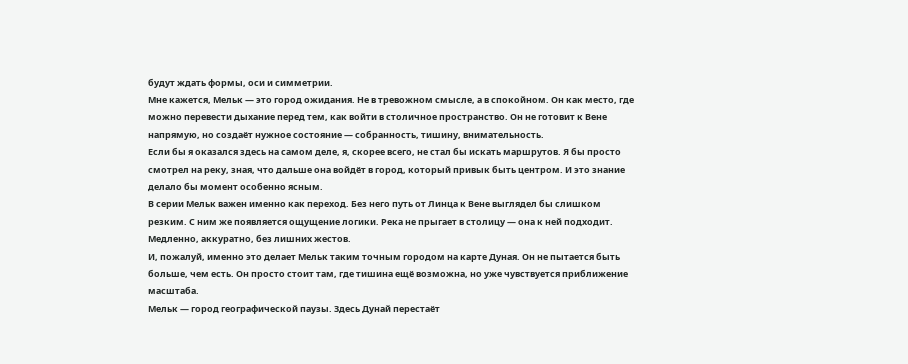будут ждать формы, оси и симметрии.
Мне кажется, Мельк — это город ожидания. Не в тревожном смысле, а в спокойном. Он как место, где можно перевести дыхание перед тем, как войти в столичное пространство. Он не готовит к Вене напрямую, но создаёт нужное состояние — собранность, тишину, внимательность.
Если бы я оказался здесь на самом деле, я, скорее всего, не стал бы искать маршрутов. Я бы просто смотрел на реку, зная, что дальше она войдёт в город, который привык быть центром. И это знание делало бы момент особенно ясным.
В серии Мельк важен именно как переход. Без него путь от Линца к Вене выглядел бы слишком резким. С ним же появляется ощущение логики. Река не прыгает в столицу — она к ней подходит. Медленно, аккуратно, без лишних жестов.
И, пожалуй, именно это делает Мельк таким точным городом на карте Дуная. Он не пытается быть больше, чем есть. Он просто стоит там, где тишина ещё возможна, но уже чувствуется приближение масштаба.
Мельк — город географической паузы. Здесь Дунай перестаёт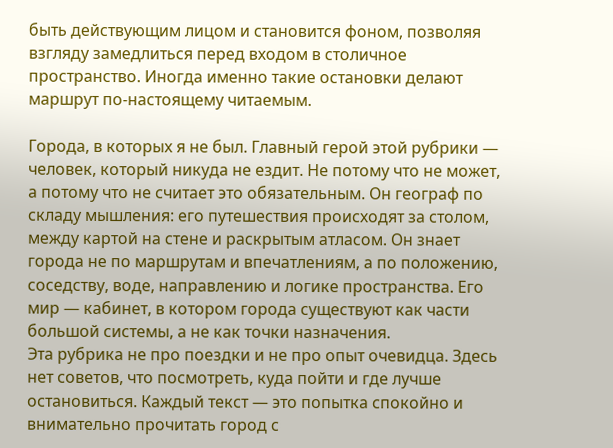быть действующим лицом и становится фоном, позволяя взгляду замедлиться перед входом в столичное пространство. Иногда именно такие остановки делают маршрут по-настоящему читаемым.

Города, в которых я не был. Главный герой этой рубрики — человек, который никуда не ездит. Не потому что не может, а потому что не считает это обязательным. Он географ по складу мышления: его путешествия происходят за столом, между картой на стене и раскрытым атласом. Он знает города не по маршрутам и впечатлениям, а по положению, соседству, воде, направлению и логике пространства. Его мир — кабинет, в котором города существуют как части большой системы, а не как точки назначения.
Эта рубрика не про поездки и не про опыт очевидца. Здесь нет советов, что посмотреть, куда пойти и где лучше остановиться. Каждый текст — это попытка спокойно и внимательно прочитать город с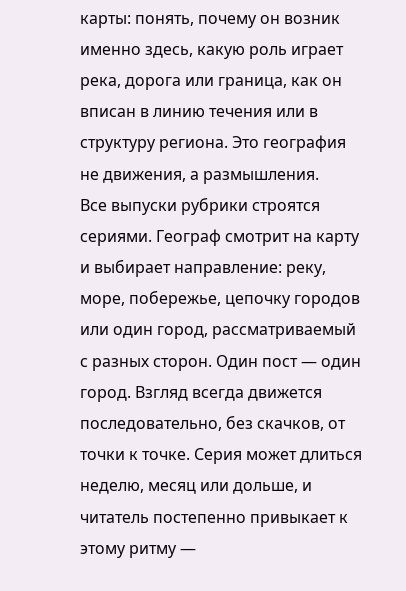карты: понять, почему он возник именно здесь, какую роль играет река, дорога или граница, как он вписан в линию течения или в структуру региона. Это география не движения, а размышления.
Все выпуски рубрики строятся сериями. Географ смотрит на карту и выбирает направление: реку, море, побережье, цепочку городов или один город, рассматриваемый с разных сторон. Один пост — один город. Взгляд всегда движется последовательно, без скачков, от точки к точке. Серия может длиться неделю, месяц или дольше, и читатель постепенно привыкает к этому ритму —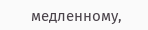медленному,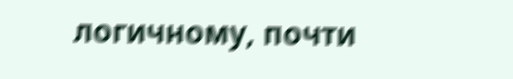логичному, почти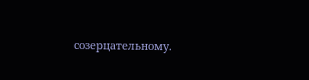созерцательному.